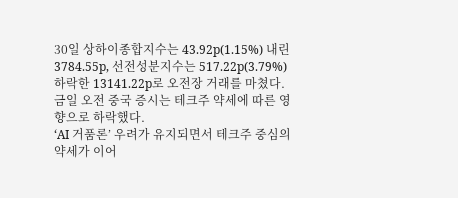30일 상하이종합지수는 43.92p(1.15%) 내린 3784.55p, 선전성분지수는 517.22p(3.79%) 하락한 13141.22p로 오전장 거래를 마쳤다.
금일 오전 중국 증시는 테크주 약세에 따른 영향으로 하락했다.
‘AI 거품론’ 우려가 유지되면서 테크주 중심의 약세가 이어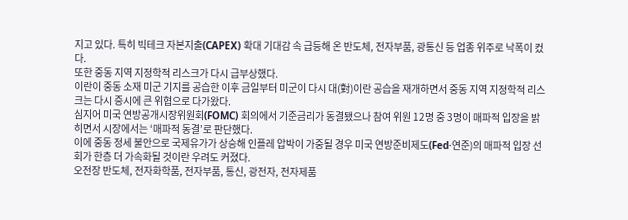지고 있다. 특히 빅테크 자본지출(CAPEX) 확대 기대감 속 급등해 온 반도체, 전자부품, 광통신 등 업종 위주로 낙폭이 컸다.
또한 중동 지역 지정학적 리스크가 다시 급부상했다.
이란이 중동 소재 미군 기지를 공습한 이후 금일부터 미군이 다시 대(對)이란 공습을 재개하면서 중동 지역 지정학적 리스크는 다시 증시에 큰 위협으로 다가왔다.
심지어 미국 연방공개시장위원회(FOMC) 회의에서 기준금리가 동결됐으나 참여 위원 12명 중 3명이 매파적 입장을 밝히면서 시장에서는 ‘매파적 동결’로 판단했다.
이에 중동 정세 불안으로 국제유가가 상승해 인플레 압박이 가중될 경우 미국 연방준비제도(Fed·연준)의 매파적 입장 선회가 한층 더 가속화될 것이란 우려도 커졌다.
오전장 반도체, 전자화학품, 전자부품, 통신, 광전자, 전자제품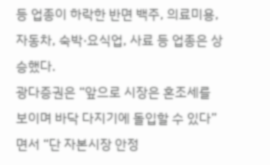등 업종이 하락한 반면 백주, 의료미용, 자동차, 숙박·요식업, 사료 등 업종은 상승했다.
광다증권은 “앞으로 시장은 혼조세를 보이며 바닥 다지기에 돌입할 수 있다”면서 “단 자본시장 안정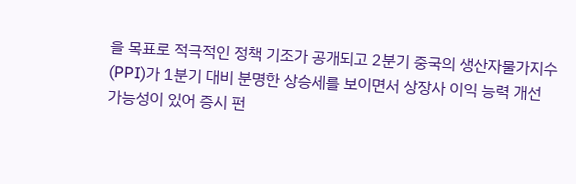을 목표로 적극적인 정책 기조가 공개되고 2분기 중국의 생산자물가지수(PPI)가 1분기 대비 분명한 상승세를 보이면서 상장사 이익 능력 개선 가능성이 있어 증시 펀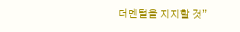더멘털을 지지할 것”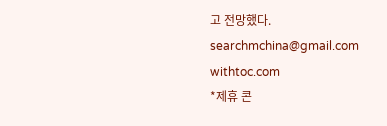고 전망했다.
searchmchina@gmail.com
withtoc.com
*제휴 콘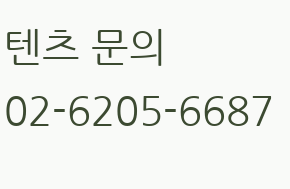텐츠 문의 02-6205-6687